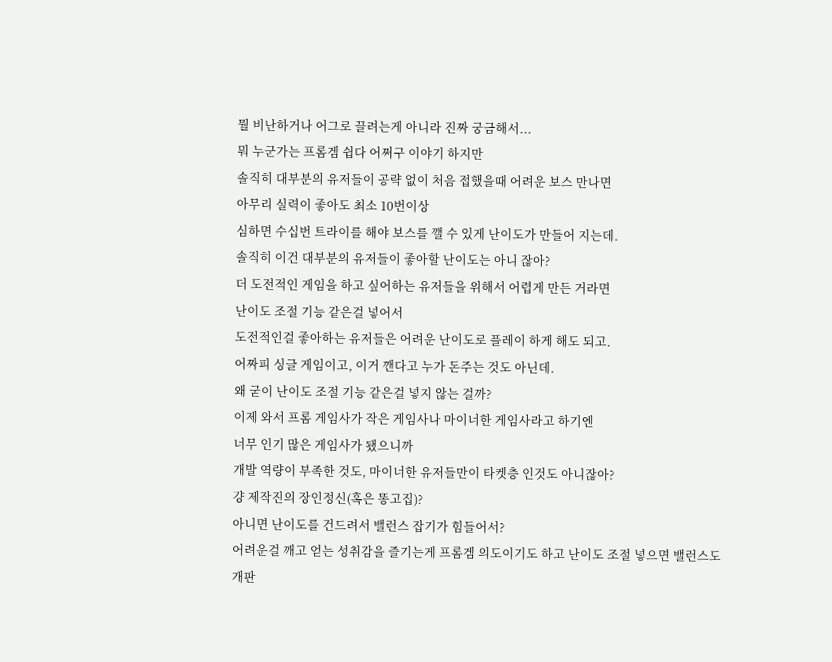뭘 비난하거나 어그로 끌려는게 아니라 진짜 궁금해서...
뭐 누군가는 프롬겜 쉽다 어쩌구 이야기 하지만
솔직히 대부분의 유저들이 공략 없이 처음 접했을때 어려운 보스 만나면
아무리 실력이 좋아도 최소 10번이상
심하면 수십번 트라이를 해야 보스를 깰 수 있게 난이도가 만들어 지는데.
솔직히 이건 대부분의 유저들이 좋아할 난이도는 아니 잖아?
더 도전적인 게임을 하고 싶어하는 유저들을 위해서 어렵게 만든 거라면
난이도 조절 기능 같은걸 넣어서
도전적인걸 좋아하는 유저들은 어려운 난이도로 플레이 하게 해도 되고.
어짜피 싱글 게임이고, 이거 깬다고 누가 돈주는 것도 아닌데.
왜 굳이 난이도 조절 기능 같은걸 넣지 않는 걸까?
이제 와서 프롬 게임사가 작은 게임사나 마이너한 게임사라고 하기엔
너무 인기 많은 게임사가 됐으니까
개발 역량이 부족한 것도, 마이너한 유저들만이 타켓층 인것도 아니잖아?
걍 제작진의 장인정신(혹은 똥고집)?
아니면 난이도를 건드려서 밸런스 잡기가 힘들어서?
어려운걸 깨고 얻는 성취감을 즐기는게 프롬겜 의도이기도 하고 난이도 조절 넣으면 밸런스도 개판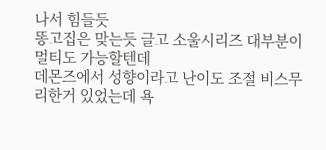나서 힘들듯
똥고집은 맞는듯 글고 소울시리즈 대부분이 멀티도 가능할텐데
데몬즈에서 성향이라고 난이도 조절 비스무리한거 있었는데 욕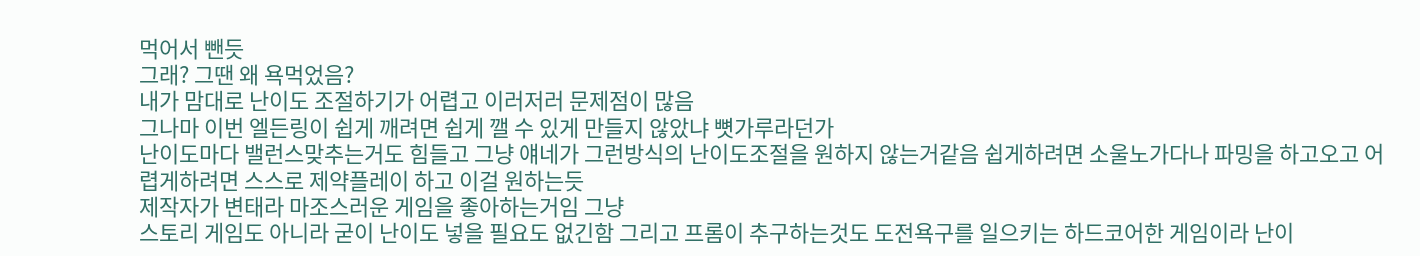먹어서 뺀듯
그래? 그땐 왜 욕먹었음?
내가 맘대로 난이도 조절하기가 어렵고 이러저러 문제점이 많음
그나마 이번 엘든링이 쉽게 깨려면 쉽게 깰 수 있게 만들지 않았냐 뼛가루라던가
난이도마다 밸런스맞추는거도 힘들고 그냥 얘네가 그런방식의 난이도조절을 원하지 않는거같음 쉽게하려면 소울노가다나 파밍을 하고오고 어렵게하려면 스스로 제약플레이 하고 이걸 원하는듯
제작자가 변태라 마조스러운 게임을 좋아하는거임 그냥
스토리 게임도 아니라 굳이 난이도 넣을 필요도 없긴함 그리고 프롬이 추구하는것도 도전욕구를 일으키는 하드코어한 게임이라 난이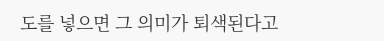도를 넣으면 그 의미가 퇴색된다고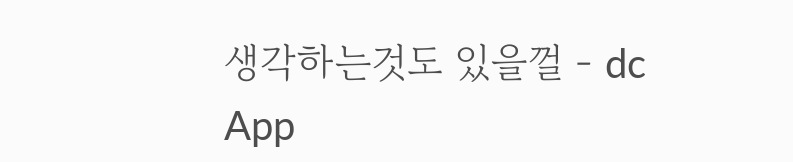생각하는것도 있을껄 - dc App